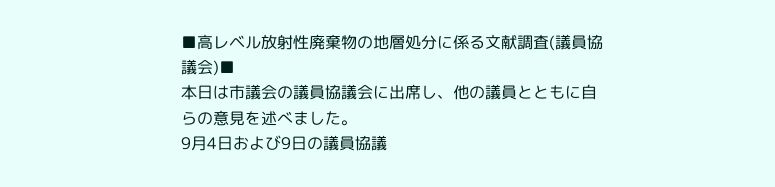■高レベル放射性廃棄物の地層処分に係る文献調査(議員協議会)■
本日は市議会の議員協議会に出席し、他の議員とともに自らの意見を述べました。
9月4日および9日の議員協議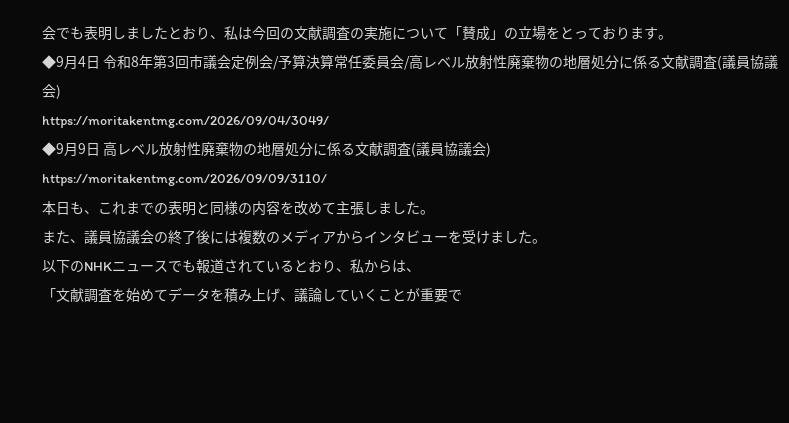会でも表明しましたとおり、私は今回の文献調査の実施について「賛成」の立場をとっております。
◆9月4日 令和8年第3回市議会定例会/予算決算常任委員会/高レベル放射性廃棄物の地層処分に係る文献調査(議員協議会)
https://moritakentmg.com/2026/09/04/3049/
◆9月9日 高レベル放射性廃棄物の地層処分に係る文献調査(議員協議会)
https://moritakentmg.com/2026/09/09/3110/
本日も、これまでの表明と同様の内容を改めて主張しました。
また、議員協議会の終了後には複数のメディアからインタビューを受けました。
以下のNHKニュースでも報道されているとおり、私からは、
「文献調査を始めてデータを積み上げ、議論していくことが重要で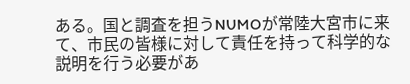ある。国と調査を担うNUMOが常陸大宮市に来て、市民の皆様に対して責任を持って科学的な説明を行う必要があ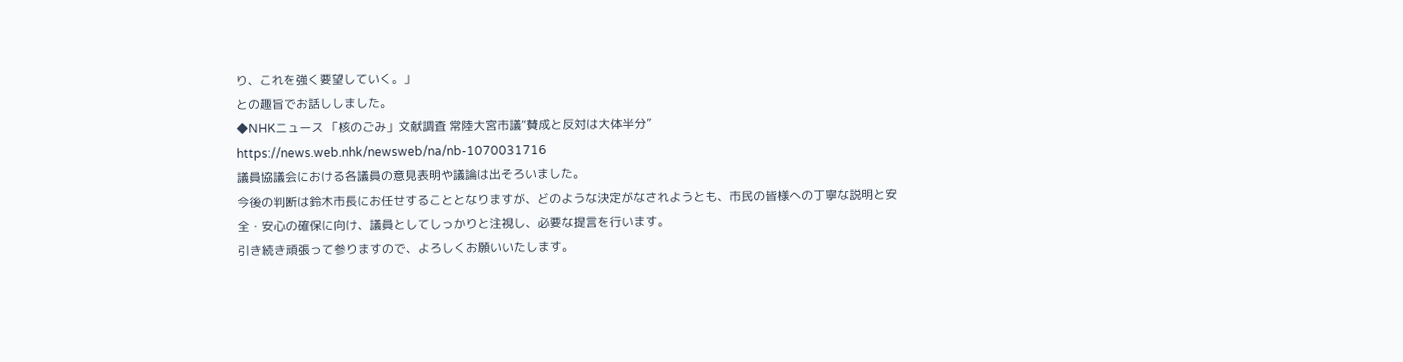り、これを強く要望していく。」
との趣旨でお話ししました。
◆NHKニュース 「核のごみ」文献調査 常陸大宮市議“賛成と反対は大体半分”
https://news.web.nhk/newsweb/na/nb-1070031716
議員協議会における各議員の意見表明や議論は出そろいました。
今後の判断は鈴木市長にお任せすることとなりますが、どのような決定がなされようとも、市民の皆様への丁寧な説明と安全・安心の確保に向け、議員としてしっかりと注視し、必要な提言を行います。
引き続き頑張って参りますので、よろしくお願いいたします。